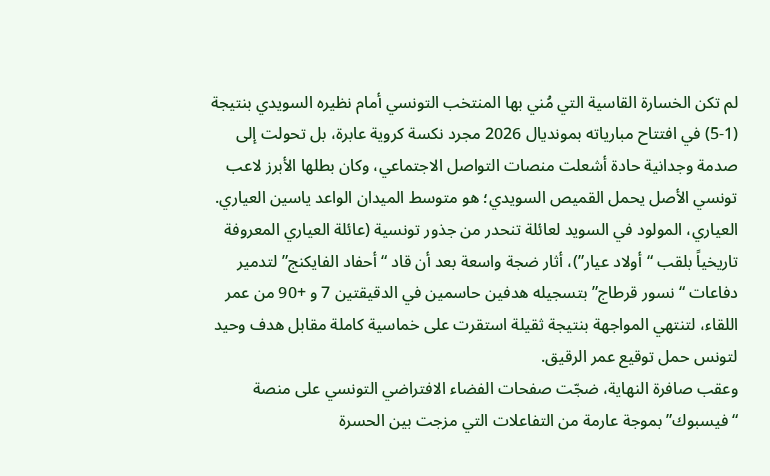لم تكن الخسارة القاسية التي مُني بها المنتخب التونسي أمام نظيره السويدي بنتيجة (1-5) في افتتاح مبارياته بمونديال 2026 مجرد نكسة كروية عابرة، بل تحولت إلى صدمة وجدانية حادة أشعلت منصات التواصل الاجتماعي، وكان بطلها الأبرز لاعب تونسي الأصل يحمل القميص السويدي؛ هو متوسط الميدان الواعد ياسين العياري.
العياري، المولود في السويد لعائلة تنحدر من جذور تونسية (عائلة العياري المعروفة تاريخياً بلقب “أولاد عيار”)، أثار ضجة واسعة بعد أن قاد “أحفاد الفايكنج” لتدمير دفاعات “نسور قرطاج” بتسجيله هدفين حاسمين في الدقيقتين 7 و +90 من عمر اللقاء، لتنتهي المواجهة بنتيجة ثقيلة استقرت على خماسية كاملة مقابل هدف وحيد لتونس حمل توقيع عمر الرقيق.
وعقب صافرة النهاية، ضجّت صفحات الفضاء الافتراضي التونسي على منصة “فيسبوك” بموجة عارمة من التفاعلات التي مزجت بين الحسرة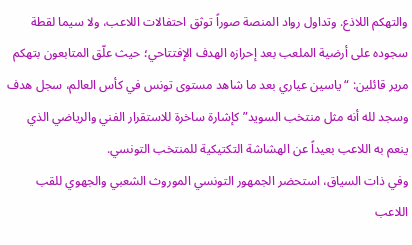والتهكم اللاذع. وتداول رواد المنصة صوراً توثق احتفالات اللاعب، ولا سيما لقطة سجوده على أرضية الملعب بعد إحرازه الهدف الإفتتاحي؛ حيث علّق المتابعون بتهكم مرير قائلين: “ياسين عياري بعد ما شاهد مستوى تونس في كأس العالم، سجل هدف وسجد لله أنه مثل منتخب السويد” كإشارة ساخرة للاستقرار الفني والرياضي الذي ينعم به اللاعب بعيداً عن الهشاشة التكتيكية للمنتخب التونسي.
وفي ذات السياق، استحضر الجمهور التونسي الموروث الشعبي والجهوي للقب اللاعب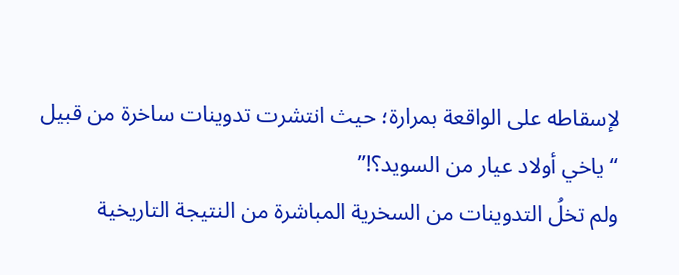لإسقاطه على الواقعة بمرارة؛ حيث انتشرت تدوينات ساخرة من قبيل “ياخي أولاد عيار من السويد؟!”
ولم تخلُ التدوينات من السخرية المباشرة من النتيجة التاريخية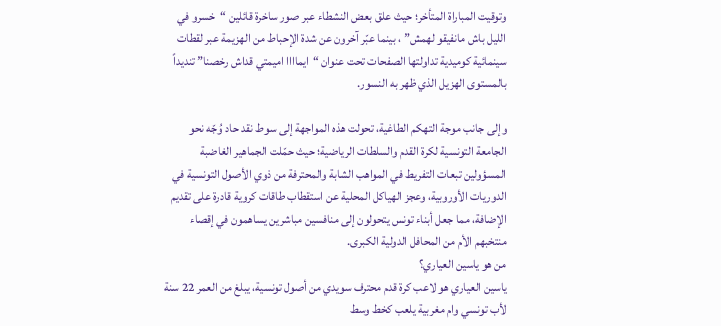وتوقيت المباراة المتأخر؛ حيث علق بعض النشطاء عبر صور ساخرة قائلين “خسرو في الليل باش مانفيقو لهمش” ، بينما عبّر آخرون عن شدة الإحباط من الهزيمة عبر لقطات سينمائية كوميدية تداولتها الصفحات تحت عنوان “ايماااا اميمتي قداش رخصنا” تنديداً بالمستوى الهزيل الذي ظهر به النسور.

وإلى جانب موجة التهكم الطاغية، تحولت هذه المواجهة إلى سوط نقد حاد وُجّه نحو الجامعة التونسية لكرة القدم والسلطات الرياضية؛ حيث حمّلت الجماهير الغاضبة المسؤولين تبعات التفريط في المواهب الشابة والمحترفة من ذوي الأصول التونسية في الدوريات الأوروبية، وعجز الهياكل المحلية عن استقطاب طاقات كروية قادرة على تقديم الإضافة، مما جعل أبناء تونس يتحولون إلى منافسين مباشرين يساهمون في إقصاء منتخبهم الأم من المحافل الدولية الكبرى.
من هو ياسين العياري؟
ياسين العياري هو لاعب كرة قدم محترف سويدي من أصول تونسية، يبلغ من العمر 22 سنة لأب تونسي وام مغربية يلعب كخط وسط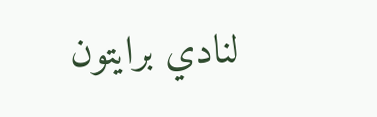لنادي برايتون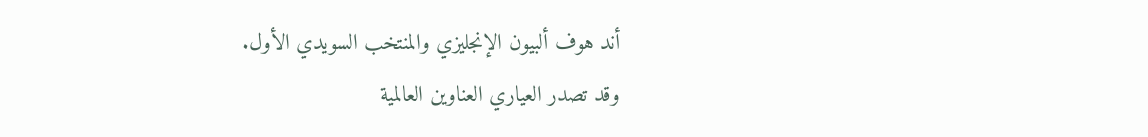أند هوف ألبيون الإنجليزي والمنتخب السويدي الأول.
وقد تصدر العياري العناوين العالمية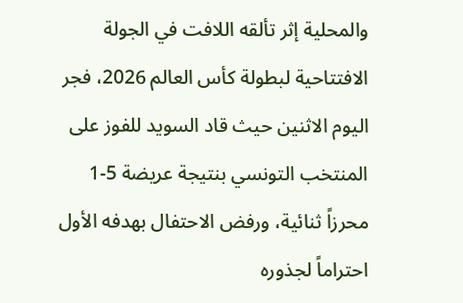والمحلية إثر تألقه اللافت في الجولة الافتتاحية لبطولة كأس العالم 2026، فجر اليوم الاثنين حيث قاد السويد للفوز على المنتخب التونسي بنتيجة عريضة 5-1 محرزاً ثنائية، ورفض الاحتفال بهدفه الأول احتراماً لجذوره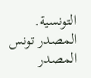التونسية.
المصدر تونس المصدر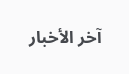آخر الأخبار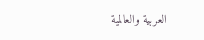العربية والعالمية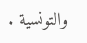والتونسية .